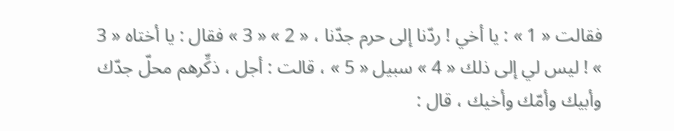فقالت « 1 » : يا أخي ! ردّنا إلى حرم جدّنا ، « 2 » « 3 » فقال : يا أختاه « 3 » ! ليس لي إلى ذلك « 4 » سبيل « 5 » ، قالت : أجل ، ذكِّرهم محلّ جدّك وأبيك وأمّك وأخيك ، قال :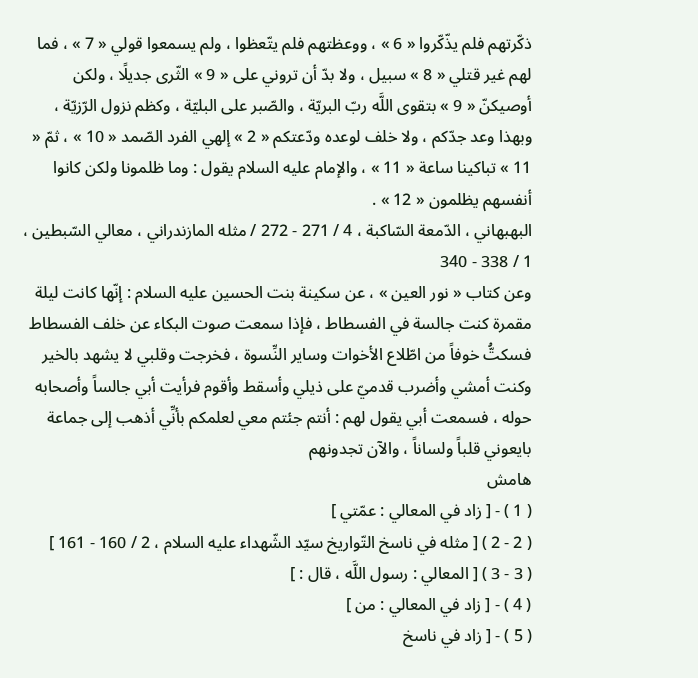ذكّرتهم فلم يذّكّروا « 6 » ، ووعظتهم فلم يتّعظوا ، ولم يسمعوا قولي « 7 » ، فما لهم غير قتلي « 8 » سبيل ، ولا بدّ أن تروني على « 9 » الثّرى جديلًا ، ولكن أوصيكنّ « 9 » بتقوى اللَّه ربّ البريّة ، والصّبر على البليّة ، وكظم نزول الرّزيّة ، وبهذا وعد جدّكم ، ولا خلف لوعده ودّعتكم « 2 » إلهي الفرد الصّمد « 10 » ، ثمّ « 11 » تباكينا ساعة « 11 » ، والإمام عليه السلام يقول : وما ظلمونا ولكن كانوا أنفسهم يظلمون « 12 » .
البهبهاني ، الدّمعة السّاكبة ، 4 / 271 - 272 / مثله المازندراني ، معالي السّبطين ، 1 / 338 - 340
وعن كتاب « نور العين » ، عن سكينة بنت الحسين عليه السلام : إنّها كانت ليلة مقمرة كنت جالسة في الفسطاط ، فإذا سمعت صوت البكاء عن خلف الفسطاط فسكتُّ خوفاً من اطّلاع الأخوات وساير النِّسوة ، فخرجت وقلبي لا يشهد بالخير وكنت أمشي وأضرب قدميّ على ذيلي وأسقط وأقوم فرأيت أبي جالساً وأصحابه حوله ، فسمعت أبي يقول لهم : أنتم جئتم معي لعلمكم بأنِّي أذهب إلى جماعة بايعوني قلباً ولساناً ، والآن تجدونهم
هامش
( 1 ) - [ زاد في المعالي : عمّتي ]
( 2 - 2 ) [ مثله في ناسخ التّواريخ سيّد الشّهداء عليه السلام ، 2 / 160 - 161 ]
( 3 - 3 ) [ المعالي : رسول اللَّه ، قال : ]
( 4 ) - [ زاد في المعالي : من ]
( 5 ) - [ زاد في ناسخ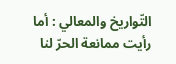التّواريخ والمعالي : أما رأيت ممانعة الحرّ لنا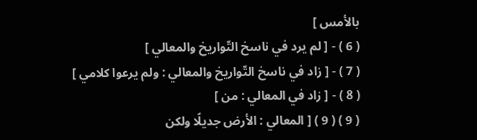بالأمس ]
( 6 ) - [ لم يرد في ناسخ التّواريخ والمعالي ]
( 7 ) - [ زاد في ناسخ التّواريخ والمعالي : ولم يرعوا كلامي ]
( 8 ) - [ زاد في المعالي : من ]
( 9 ) ( 9 ) [ المعالي : الأرض جديلًا ولكن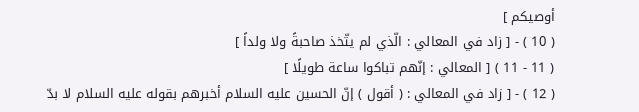أوصيكم ]
( 10 ) - [ زاد في المعالي : الّذي لم يتّخذ صاحبةً ولا ولداً ]
( 11 - 11 ) [ المعالي : إنّهم تباكوا ساعة طويلًا ]
( 12 ) - [ زاد في المعالي : ( أقول ) إنّ الحسين عليه السلام أخبرهم بقوله عليه السلام لا بدّ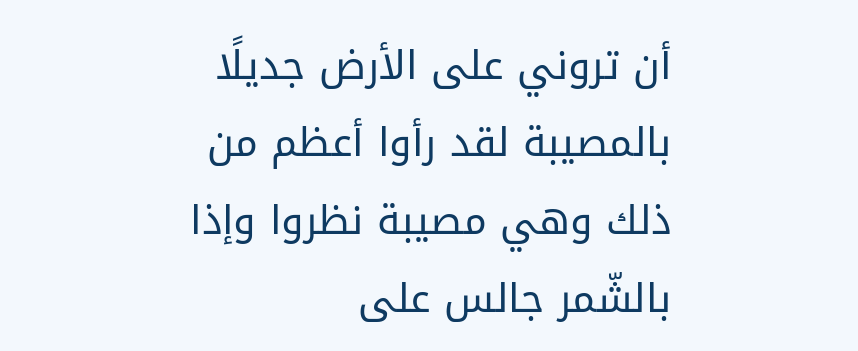أن تروني على الأرض جديلًا بالمصيبة لقد رأوا أعظم من ذلك وهي مصيبة نظروا وإذا بالشّمر جالس على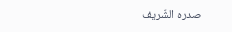صدره الشّريف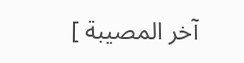آخر المصيبة ]